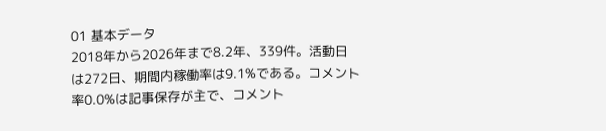01 基本データ
2018年から2026年まで8.2年、339件。活動日は272日、期間内稼働率は9.1%である。コメント率0.0%は記事保存が主で、コメント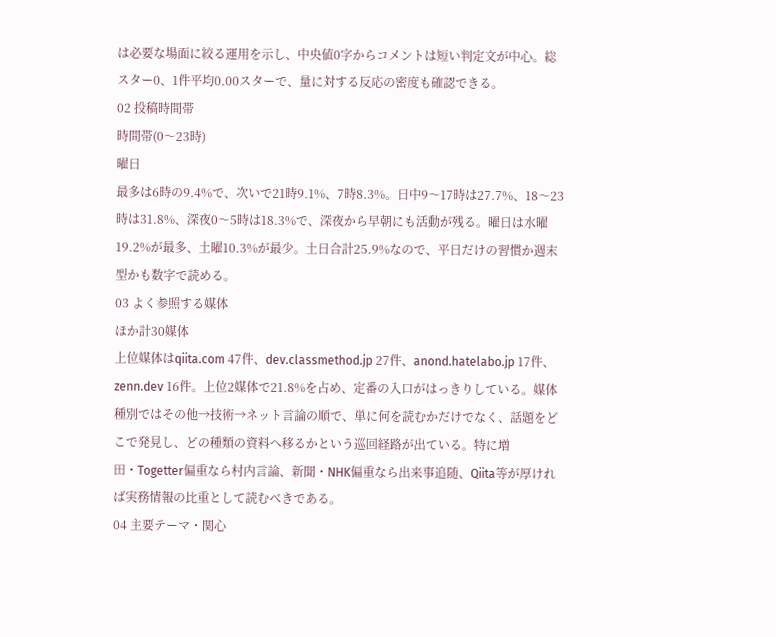は必要な場面に絞る運用を示し、中央値0字からコメントは短い判定文が中心。総スター0、1件平均0.00スターで、量に対する反応の密度も確認できる。
02 投稿時間帯
時間帯(0〜23時)
曜日
最多は6時の9.4%で、次いで21時9.1%、7時8.3%。日中9〜17時は27.7%、18〜23時は31.8%、深夜0〜5時は18.3%で、深夜から早朝にも活動が残る。曜日は水曜19.2%が最多、土曜10.3%が最少。土日合計25.9%なので、平日だけの習慣か週末型かも数字で読める。
03 よく参照する媒体
ほか計30媒体
上位媒体はqiita.com 47件、dev.classmethod.jp 27件、anond.hatelabo.jp 17件、zenn.dev 16件。上位2媒体で21.8%を占め、定番の入口がはっきりしている。媒体種別ではその他→技術→ネット言論の順で、単に何を読むかだけでなく、話題をどこで発見し、どの種類の資料へ移るかという巡回経路が出ている。特に増田・Togetter偏重なら村内言論、新聞・NHK偏重なら出来事追随、Qiita等が厚ければ実務情報の比重として読むべきである。
04 主要テーマ・関心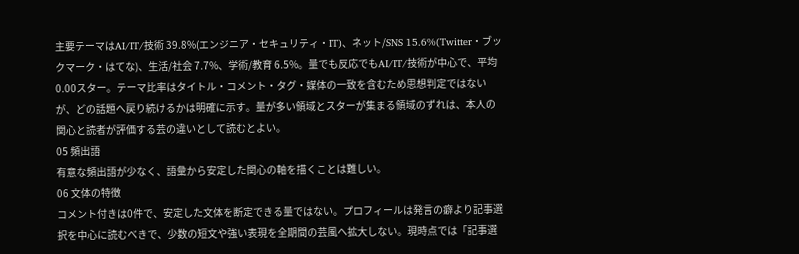主要テーマはAI/IT/技術 39.8%(エンジニア・セキュリティ・IT)、ネット/SNS 15.6%(Twitter・ブックマーク・はてな)、生活/社会 7.7%、学術/教育 6.5%。量でも反応でもAI/IT/技術が中心で、平均0.00スター。テーマ比率はタイトル・コメント・タグ・媒体の一致を含むため思想判定ではないが、どの話題へ戻り続けるかは明確に示す。量が多い領域とスターが集まる領域のずれは、本人の関心と読者が評価する芸の違いとして読むとよい。
05 頻出語
有意な頻出語が少なく、語彙から安定した関心の軸を描くことは難しい。
06 文体の特徴
コメント付きは0件で、安定した文体を断定できる量ではない。プロフィールは発言の癖より記事選択を中心に読むべきで、少数の短文や強い表現を全期間の芸風へ拡大しない。現時点では「記事選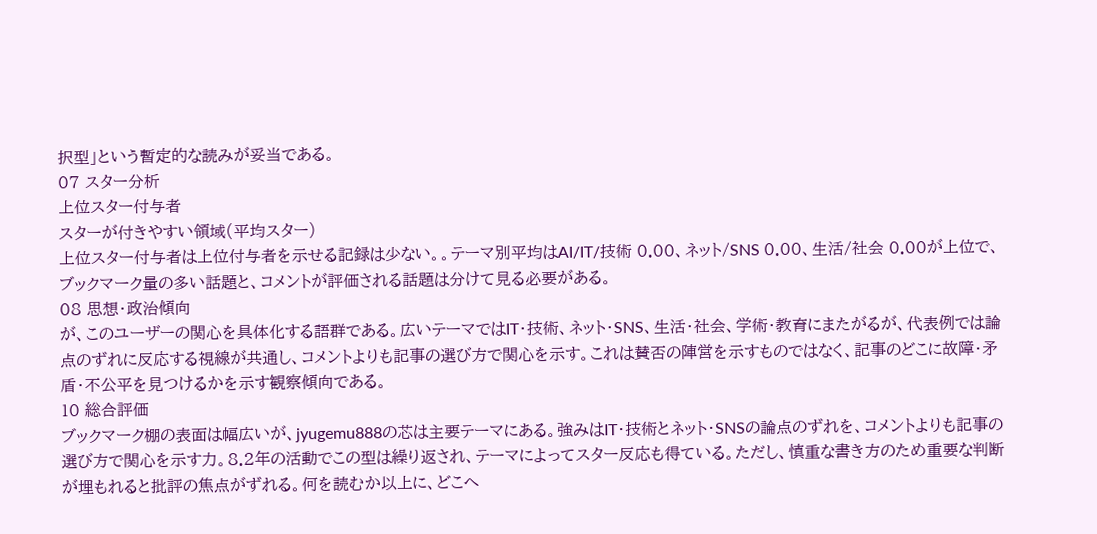択型」という暫定的な読みが妥当である。
07 スター分析
上位スター付与者
スターが付きやすい領域(平均スター)
上位スター付与者は上位付与者を示せる記録は少ない。。テーマ別平均はAI/IT/技術 0.00、ネット/SNS 0.00、生活/社会 0.00が上位で、ブックマーク量の多い話題と、コメントが評価される話題は分けて見る必要がある。
08 思想・政治傾向
が、このユーザーの関心を具体化する語群である。広いテーマではIT・技術、ネット・SNS、生活・社会、学術・教育にまたがるが、代表例では論点のずれに反応する視線が共通し、コメントよりも記事の選び方で関心を示す。これは賛否の陣営を示すものではなく、記事のどこに故障・矛盾・不公平を見つけるかを示す観察傾向である。
10 総合評価
ブックマーク棚の表面は幅広いが、jyugemu888の芯は主要テーマにある。強みはIT・技術とネット・SNSの論点のずれを、コメントよりも記事の選び方で関心を示す力。8.2年の活動でこの型は繰り返され、テーマによってスター反応も得ている。ただし、慎重な書き方のため重要な判断が埋もれると批評の焦点がずれる。何を読むか以上に、どこへ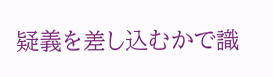疑義を差し込むかで識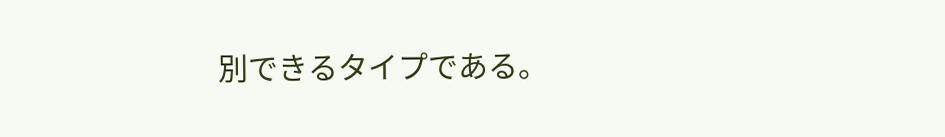別できるタイプである。